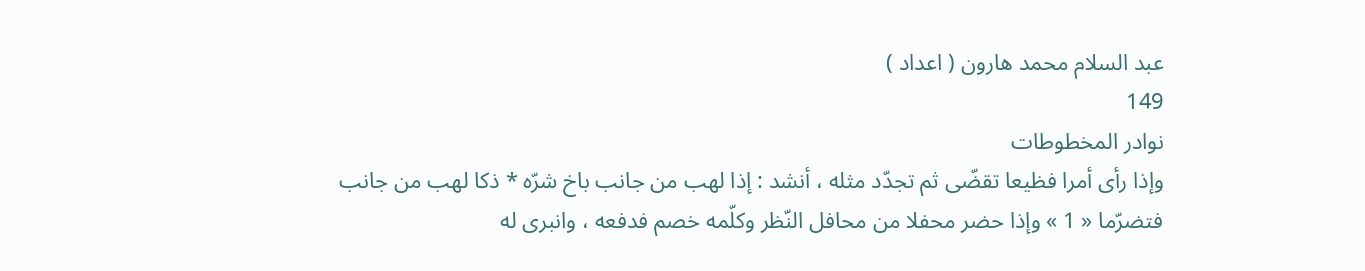عبد السلام محمد هارون ( اعداد )
149
نوادر المخطوطات
وإذا رأى أمرا فظيعا تقضّى ثم تجدّد مثله ، أنشد : إذا لهب من جانب باخ شرّه * ذكا لهب من جانب فتضرّما « 1 » وإذا حضر محفلا من محافل النّظر وكلّمه خصم فدفعه ، وانبرى له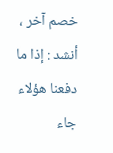خصم آخر ، أنشد : إذا ما دفعنا هؤلاء جاء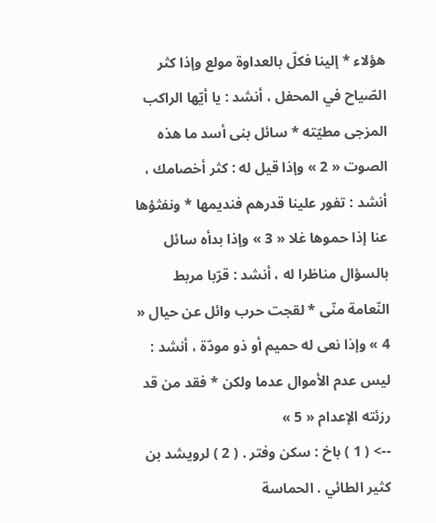هؤلاء * إلينا فكلّ بالعداوة مولع وإذا كثر الصّياح في المحفل ، أنشد : يا أيّها الراكب المزجى مطيّته * سائل بنى أسد ما هذه الصوت « 2 » وإذا قيل له : كثر أخصامك ، أنشد : تفور علينا قدرهم فنديمها * ونفثؤها عنا إذا حموها غلا « 3 » وإذا بدأه سائل بالسؤال مناظرا له ، أنشد : قرّبا مربط النّعامة منّى * لقجت حرب وائل عن حيال « 4 » وإذا نعى له حميم أو ذو مودّة ، أنشد : ليس عدم الأموال عدما ولكن * فقد من قد رزئته الإعدام « 5 »
--> ( 1 ) باخ : سكن وفتر . ( 2 ) لرويشد بن كثير الطائي . الحماسة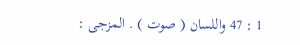1 : 47 واللسان ( صوت ) . المزجى :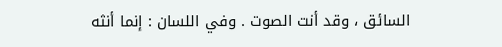السائق ، وقد أنت الصوت . وفي اللسان : إنما أنثه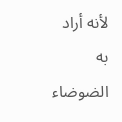لأنه أراد به الضوضاء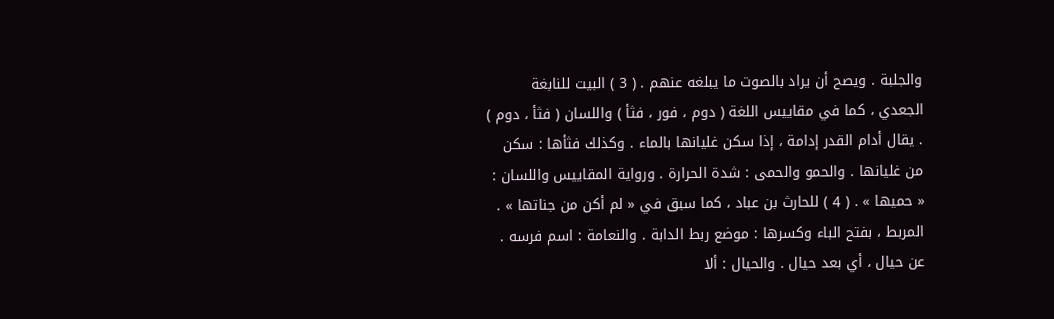والجلبة . ويصح أن يراد بالصوت ما يبلغه عنهم . ( 3 ) البيت للنابغة الجعدي ، كما في مقاييس اللغة ( دوم ، فور ، فثأ ) واللسان ( فثأ ، دوم ) . يقال أدام القدر إدامة ، إذا سكن غليانها بالماء . وكذلك فثأها : سكن من غليانها . والحمو والحمى : شدة الحرارة . ورواية المقاييس واللسان : « حميها » . ( 4 ) للحارث بن عباد ، كما سبق في « لم أكن من جناتها » . المربط ، بفتح الباء وكسرها : موضع ربط الدابة . والنعامة : اسم فرسه . عن حيال ، أي بعد حيال . والحيال : ألا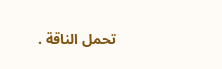تحمل الناقة .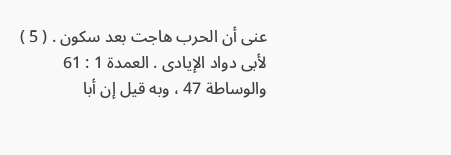عنى أن الحرب هاجت بعد سكون . ( 5 ) لأبى دواد الإيادى . العمدة 1 : 61 والوساطة 47 ، وبه قيل إن أبا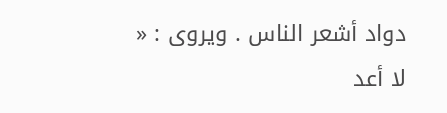دواد أشعر الناس . ويروى : « لا أعد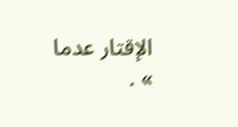الإقتار عدما » .